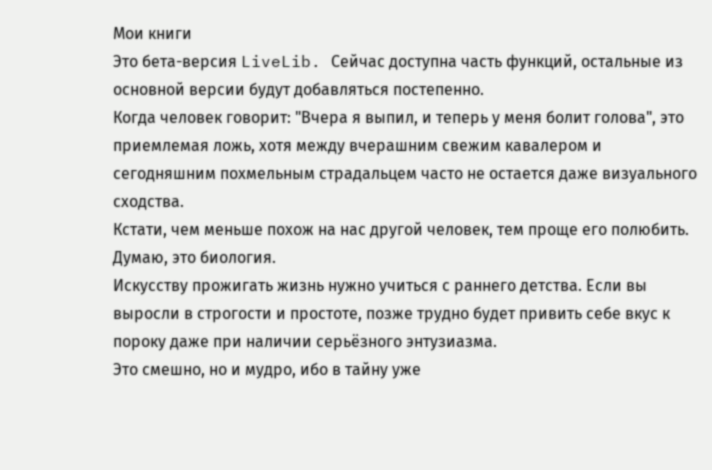Мои книги
Это бета-версия LiveLib. Сейчас доступна часть функций, остальные из основной версии будут добавляться постепенно.
Когда человек говорит: "Вчера я выпил, и теперь у меня болит голова", это приемлемая ложь, хотя между вчерашним свежим кавалером и сегодняшним похмельным страдальцем часто не остается даже визуального сходства.
Кстати, чем меньше похож на нас другой человек, тем проще его полюбить. Думаю, это биология.
Искусству прожигать жизнь нужно учиться с раннего детства. Если вы выросли в строгости и простоте, позже трудно будет привить себе вкус к пороку даже при наличии серьёзного энтузиазма.
Это смешно, но и мудро, ибо в тайну уже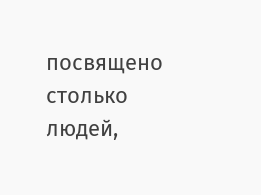посвящено столько людей,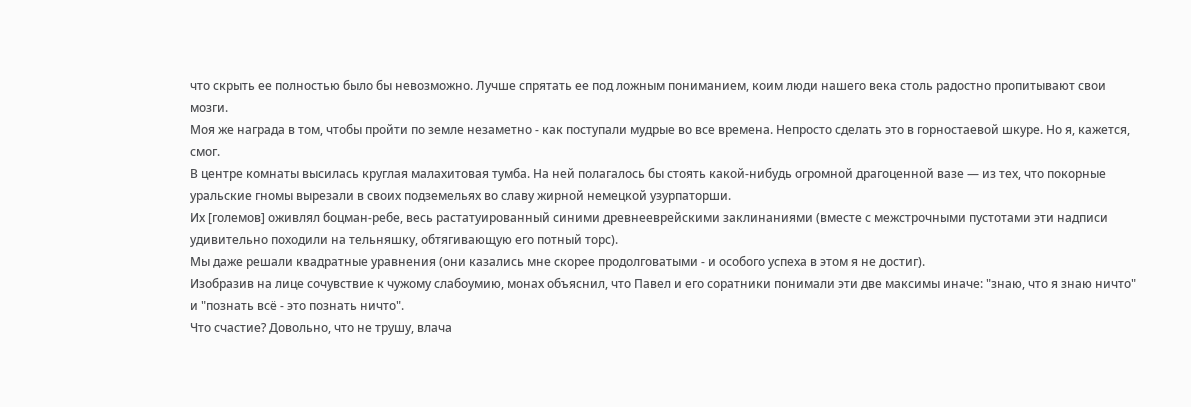что скрыть ее полностью было бы невозможно. Лучше спрятать ее под ложным пониманием, коим люди нашего века столь радостно пропитывают свои мозги.
Моя же награда в том, чтобы пройти по земле незаметно - как поступали мудрые во все времена. Непросто сделать это в горностаевой шкуре. Но я, кажется, смог.
В центре комнаты высилась круглая малахитовая тумба. На ней полагалось бы стоять какой-нибудь огромной драгоценной вазе — из тех, что покорные уральские гномы вырезали в своих подземельях во славу жирной немецкой узурпаторши.
Их [големов] оживлял боцман-ребе, весь растатуированный синими древнееврейскими заклинаниями (вместе с межстрочными пустотами эти надписи удивительно походили на тельняшку, обтягивающую его потный торс).
Мы даже решали квадратные уравнения (они казались мне скорее продолговатыми - и особого успеха в этом я не достиг).
Изобразив на лице сочувствие к чужому слабоумию, монах объяснил, что Павел и его соратники понимали эти две максимы иначе: "знаю, что я знаю ничто" и "познать всё - это познать ничто".
Что счастие? Довольно, что не трушу, влача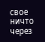свое ничто через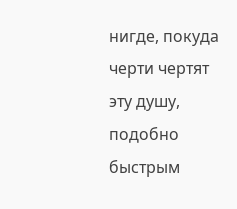нигде, покуда черти чертят эту душу, подобно быстрым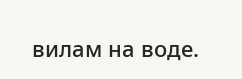вилам на воде.